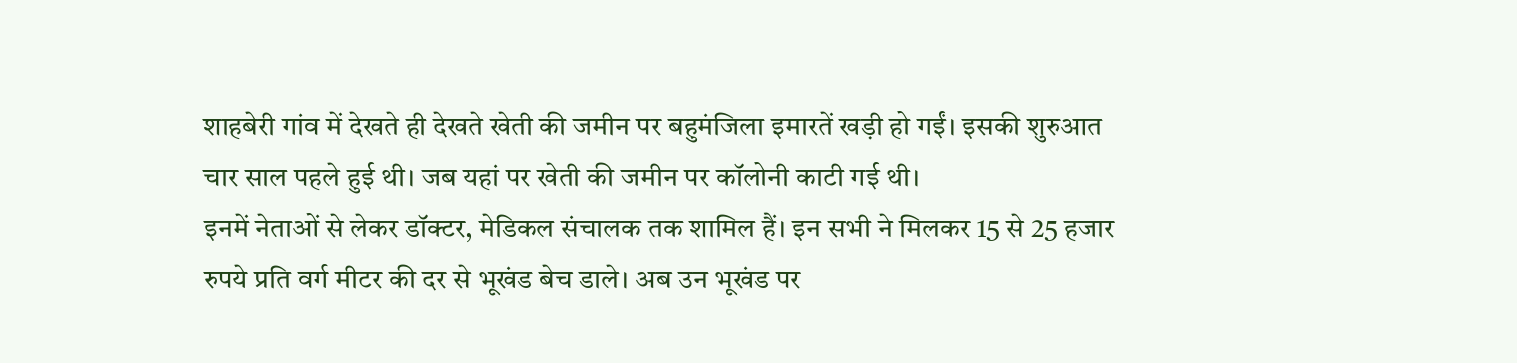शाहबेरी गांव में देखते ही देखते खेती की जमीन पर बहुमंजिला इमारतें खड़ी हो गईं। इसकी शुरुआत चार साल पहले हुई थी। जब यहां पर खेती की जमीन पर कॉलोनी काटी गई थी।
इनमें नेताओं से लेकर डॉक्टर, मेडिकल संचालक तक शामिल हैं। इन सभी ने मिलकर 15 से 25 हजार रुपये प्रति वर्ग मीटर की दर से भूखंड बेच डाले। अब उन भूखंड पर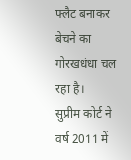फ्लैट बनाकर बेचने का गोरखधंधा चल रहा है।
सुप्रीम कोर्ट ने वर्ष 2011 में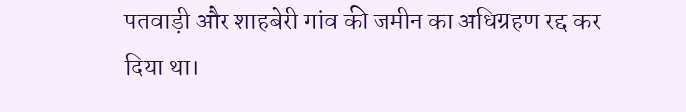पतवाड़ी और शाहबेरी गांव की जमीन का अधिग्रहण रद्द कर दिया था।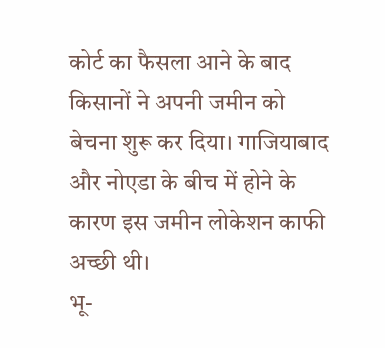कोर्ट का फैसला आने के बाद किसानों ने अपनी जमीन को बेचना शुरू कर दिया। गाजियाबाद और नोएडा के बीच में होने के कारण इस जमीन लोकेशन काफी अच्छी थी।
भू-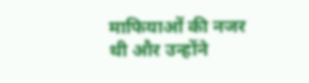माफियाओं की नजर थी और उन्होंने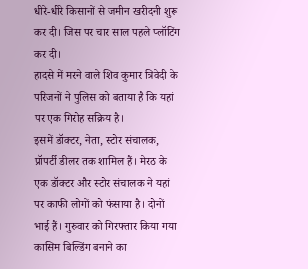धीरे-धीरे किसानों से जमीन खरीदनी शुरू कर दी। जिस पर चार साल पहले प्लॉटिंग कर दी।
हादसे में मरने वाले शिव कुमार त्रिवेदी के परिजनों ने पुलिस को बताया है कि यहां पर एक गिरोह सक्रिय है।
इसमें डॉक्टर, नेता, स्टोर संचालक, प्रॉपर्टी डीलर तक शामिल हैं। मेरठ के एक डॉक्टर और स्टोर संचालक ने यहां पर काफी लोगों को फंसाया है। दोनों भाई हैं। गुरुवार को गिरफ्तार किया गया कासिम बिल्डिंग बनाने का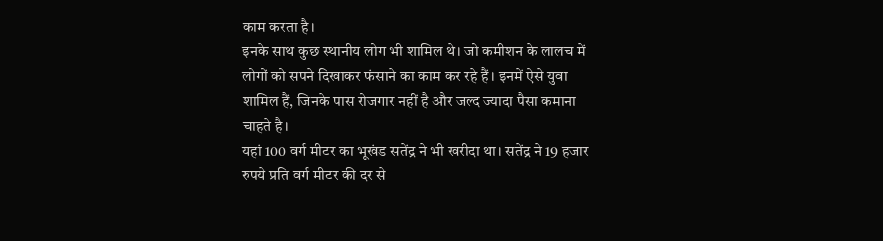काम करता है।
इनके साथ कुछ स्थानीय लोग भी शामिल थे। जो कमीशन के लालच में लोगों को सपने दिखाकर फंसाने का काम कर रहे हैं। इनमें ऐसे युवा शामिल हैं, जिनके पास रोजगार नहीं है और जल्द ज्यादा पैसा कमाना चाहते है।
यहां 100 वर्ग मीटर का भूखंड सतेंद्र ने भी खरीदा था। सतेंद्र ने 19 हजार रुपये प्रति वर्ग मीटर की दर से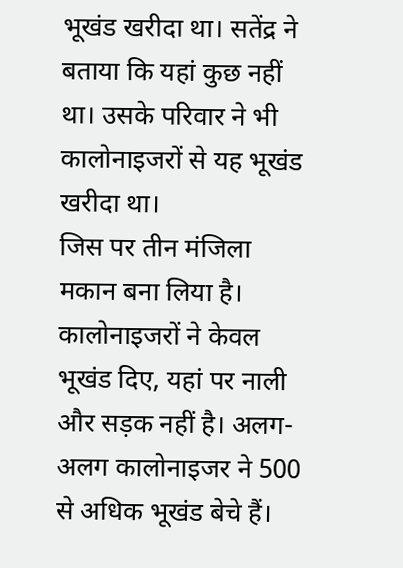भूखंड खरीदा था। सतेंद्र ने बताया कि यहां कुछ नहीं था। उसके परिवार ने भी कालोनाइजरों से यह भूखंड खरीदा था।
जिस पर तीन मंजिला मकान बना लिया है। कालोनाइजरों ने केवल भूखंड दिए, यहां पर नाली और सड़क नहीं है। अलग-अलग कालोनाइजर ने 500 से अधिक भूखंड बेचे हैं।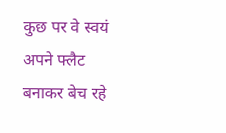कुछ पर वे स्वयं अपने फ्लैट बनाकर बेच रहे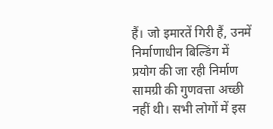हैं। जो इमारतें गिरी हैं, उनमें निर्माणाधीन बिल्डिंग में प्रयोग की जा रही निर्माण सामग्री की गुणवत्ता अच्छी नहीं थी। सभी लोगों में इस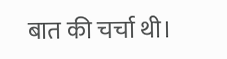बात की चर्चा थी।